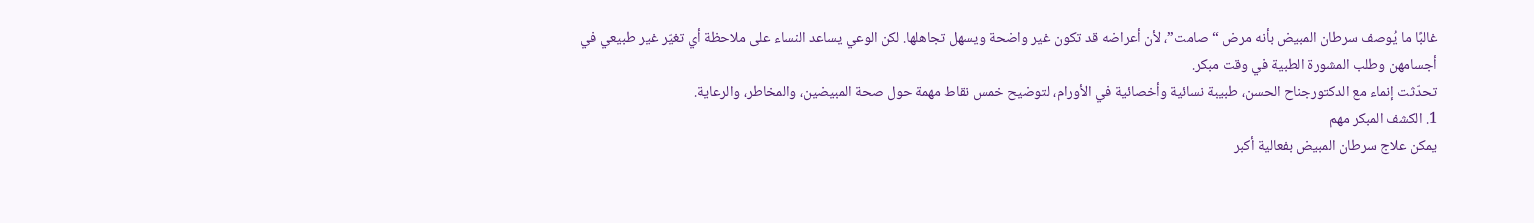غالبًا ما يُوصف سرطان المبيض بأنه مرض “صامت”، لأن أعراضه قد تكون غير واضحة ويسهل تجاهلها. لكن الوعي يساعد النساء على ملاحظة أي تغيّر غير طبيعي في أجسامهن وطلب المشورة الطبية في وقت مبكر.
تحدّثت إنماء مع الدكتورجناح الحسن، طبيبة نسائية وأخصائية في الأورام، لتوضيح خمس نقاط مهمة حول صحة المبيضين، والمخاطر، والرعاية.
1. الكشف المبكر مهم
يمكن علاج سرطان المبيض بفعالية أكبر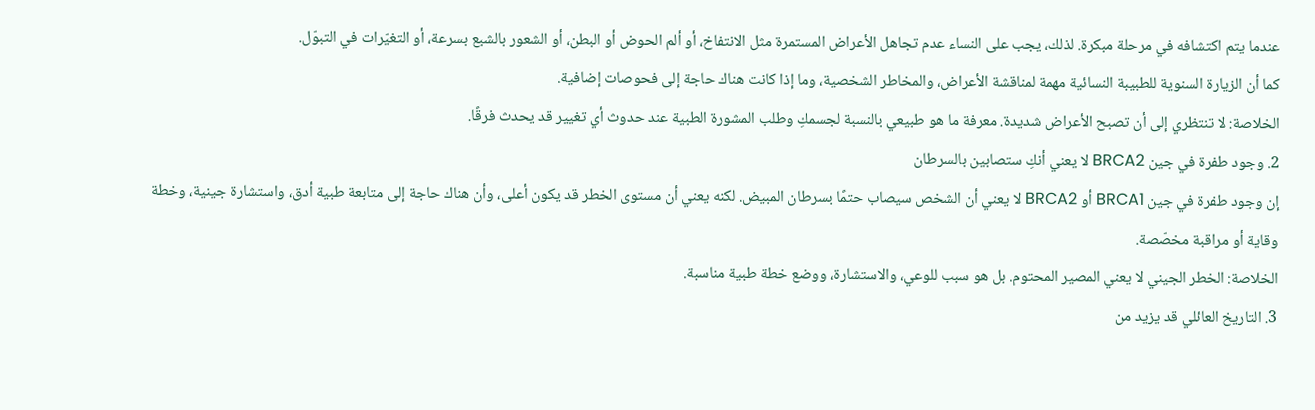عندما يتم اكتشافه في مرحلة مبكرة. لذلك، يجب على النساء عدم تجاهل الأعراض المستمرة مثل الانتفاخ، أو ألم الحوض أو البطن، أو الشعور بالشبع بسرعة، أو التغيّرات في التبوّل.
كما أن الزيارة السنوية للطبيبة النسائية مهمة لمناقشة الأعراض، والمخاطر الشخصية، وما إذا كانت هناك حاجة إلى فحوصات إضافية.
الخلاصة: لا تنتظري إلى أن تصبح الأعراض شديدة. معرفة ما هو طبيعي بالنسبة لجسمكِ وطلب المشورة الطبية عند حدوث أي تغيير قد يحدث فرقًا.
2. وجود طفرة في جين BRCA2 لا يعني أنكِ ستصابين بالسرطان
إن وجود طفرة في جين BRCA1 أو BRCA2 لا يعني أن الشخص سيصاب حتمًا بسرطان المبيض. لكنه يعني أن مستوى الخطر قد يكون أعلى، وأن هناك حاجة إلى متابعة طبية أدق، واستشارة جينية، وخطة وقاية أو مراقبة مخصّصة.
الخلاصة: الخطر الجيني لا يعني المصير المحتوم. بل هو سبب للوعي، والاستشارة، ووضع خطة طبية مناسبة.
3. التاريخ العائلي قد يزيد من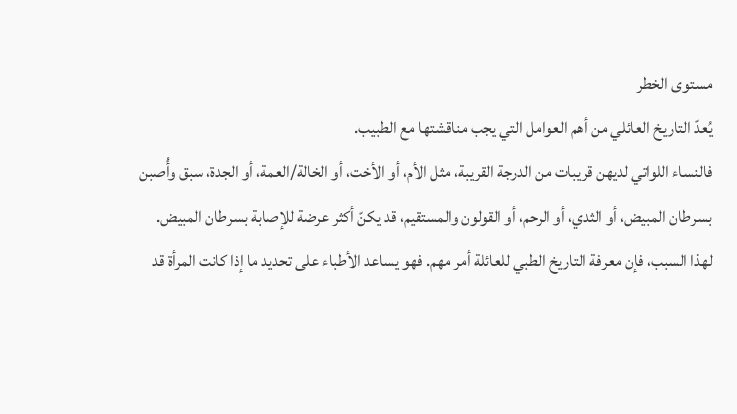مستوى الخطر
يُعدّ التاريخ العائلي من أهم العوامل التي يجب مناقشتها مع الطبيب.
فالنساء اللواتي لديهن قريبات من الدرجة القريبة، مثل الأم، أو الأخت، أو الخالة/العمة، أو الجدة، سبق وأُصبن بسرطان المبيض، أو الثدي، أو الرحم، أو القولون والمستقيم، قد يكنّ أكثر عرضة للإصابة بسرطان المبيض.
لهذا السبب، فإن معرفة التاريخ الطبي للعائلة أمر مهم. فهو يساعد الأطباء على تحديد ما إذا كانت المرأة قد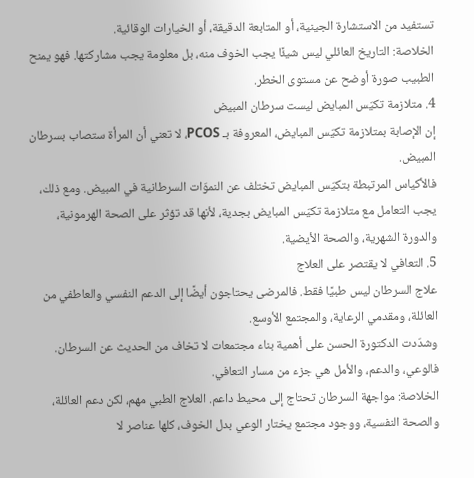تستفيد من الاستشارة الجينية، أو المتابعة الدقيقة، أو الخيارات الوقائية.
الخلاصة: التاريخ العائلي ليس شيئًا يجب الخوف منه، بل معلومة يجب مشاركتها. فهو يمنح الطبيب صورة أوضح عن مستوى الخطر.
4. متلازمة تكيّس المبايض ليست سرطان المبيض
إن الإصابة بمتلازمة تكيّس المبايض، المعروفة بـ PCOS، لا تعني أن المرأة ستصاب بسرطان المبيض.
فالأكياس المرتبطة بتكيّس المبايض تختلف عن النموّات السرطانية في المبيض. ومع ذلك، يجب التعامل مع متلازمة تكيّس المبايض بجدية، لأنها قد تؤثر على الصحة الهرمونية، والدورة الشهرية، والصحة الأيضية.
5. التعافي لا يقتصر على العلاج
علاج السرطان ليس طبيًا فقط. فالمرضى يحتاجون أيضًا إلى الدعم النفسي والعاطفي من العائلة، ومقدمي الرعاية، والمجتمع الأوسع.
وشدّدت الدكتورة الحسن على أهمية بناء مجتمعات لا تخاف من الحديث عن السرطان. فالوعي، والدعم، والأمل هي جزء من مسار التعافي.
الخلاصة: مواجهة السرطان تحتاج إلى محيط داعم. العلاج الطبي مهم، لكن دعم العائلة، والصحة النفسية، ووجود مجتمع يختار الوعي بدل الخوف، كلها عناصر لا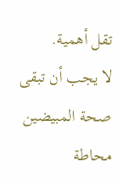تقل أهمية.
لا يجب أن تبقى صحة المبيضين محاطة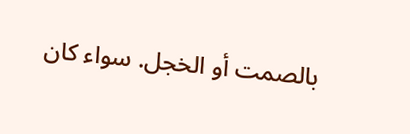بالصمت أو الخجل. سواء كان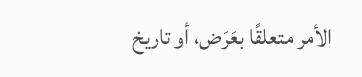الأمر متعلقًا بعَرَض، أو تاريخ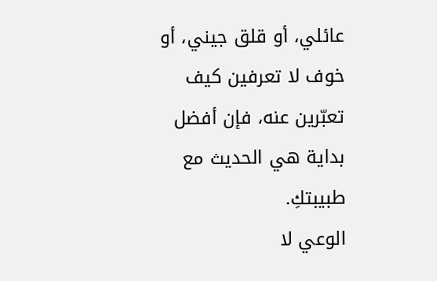عائلي، أو قلق جيني، أو خوف لا تعرفين كيف تعبّرين عنه، فإن أفضل بداية هي الحديث مع طبيبتكِ.
الوعي لا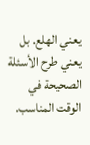يعني الهلع. بل يعني طرح الأسئلة الصحيحة في الوقت المناسب.